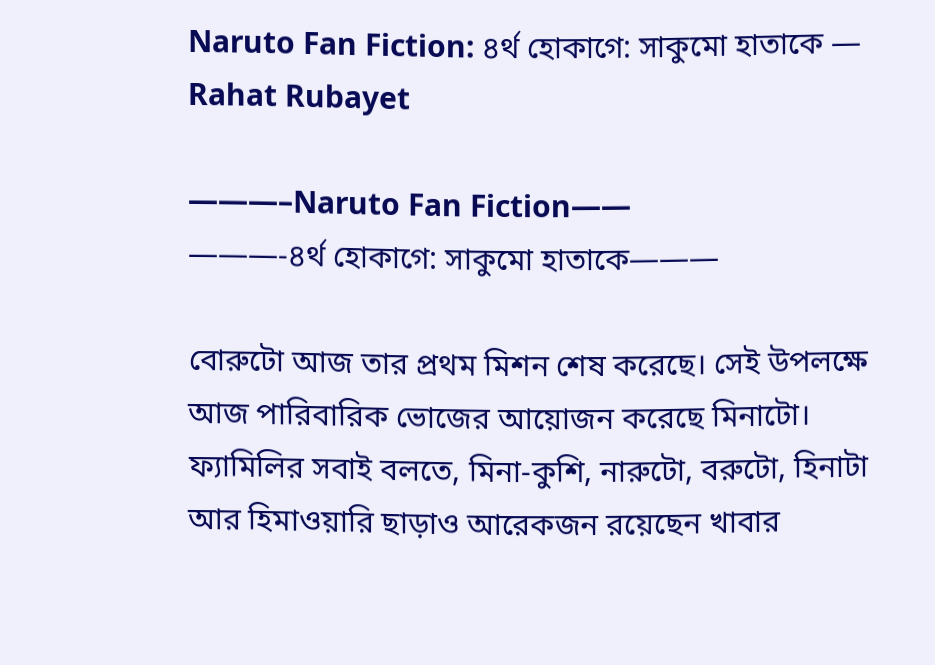Naruto Fan Fiction: ৪র্থ হোকাগে: সাকুমো হাতাকে — Rahat Rubayet

———–Naruto Fan Fiction——
———-৪র্থ হোকাগে: সাকুমো হাতাকে———

বোরুটো আজ তার প্রথম মিশন শেষ করেছে। সেই উপলক্ষে আজ পারিবারিক ভোজের আয়োজন করেছে মিনাটো। ফ্যামিলির সবাই বলতে, মিনা-কুশি, নারুটো, বরুটো, হিনাটা আর হিমাওয়ারি ছাড়াও আরেকজন রয়েছেন খাবার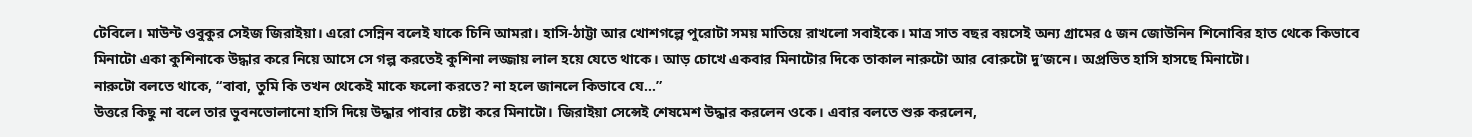টেবিলে। মাউন্ট ওবুকুর সেইজ জিরাইয়া। এরো সেন্নিন বলেই যাকে চিনি আমরা। হাসি-ঠাট্টা আর খোশগল্পে পুরোটা সময় মাতিয়ে রাখলো সবাইকে। মাত্র সাত বছর বয়সেই অন্য গ্রামের ৫ জন জোউনিন শিনোবির হাত থেকে কিভাবে মিনাটো একা কুশিনাকে উদ্ধার করে নিয়ে আসে সে গল্প করতেই কুশিনা লজ্জায় লাল হয়ে যেতে থাকে। আড় চোখে একবার মিনাটোর দিকে তাকাল নারুটো আর বোরুটো দু’জনে। অপ্রভিত হাসি হাসছে মিনাটো।
নারুটো বলতে থাকে, “বাবা, তুমি কি তখন থেকেই মাকে ফলো করতে? না হলে জানলে কিভাবে যে…”
উত্তরে কিছু না বলে তার ভুবনভোলানো হাসি দিয়ে উদ্ধার পাবার চেষ্টা করে মিনাটো। জিরাইয়া সেন্সেই শেষমেশ উদ্ধার করলেন ওকে। এবার বলতে শুরু করলেন,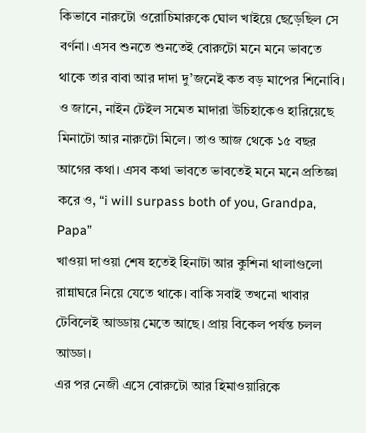কিভাবে নারুটো ওরোচিমারুকে ঘোল খাইয়ে ছেড়েছিল সে বর্ণনা। এসব শুনতে শুনতেই বোরুটো মনে মনে ভাবতে থাকে তার বাবা আর দাদা দু’জনেই কত বড় মাপের শিনোবি। ও জানে, নাইন টেইল সমেত মাদারা উচিহাকেও হারিয়েছে মিনাটো আর নারুটো মিলে। তাও আজ থেকে ১৫ বছর আগের কথা। এসব কথা ভাবতে ভাবতেই মনে মনে প্রতিজ্ঞা করে ও, “i will surpass both of you, Grandpa, Papa”
খাওয়া দাওয়া শেষ হতেই হিনাটা আর কুশিনা থালাগুলো রান্নাঘরে নিয়ে যেতে থাকে। বাকি সবাই তখনো খাবার টেবিলেই আড্ডায় মেতে আছে। প্রায় বিকেল পর্যন্ত চলল আড্ডা।
এর পর নেজী এসে বোরুটো আর হিমাওয়ারিকে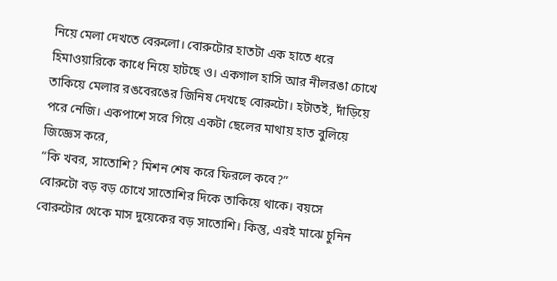নিয়ে মেলা দেখতে বেরুলো। বোরুটোর হাতটা এক হাতে ধরে হিমাওয়ারিকে কাধে নিয়ে হাটছে ও। একগাল হাসি আর নীলরঙা চোখে তাকিয়ে মেলার রঙবেরঙের জিনিষ দেখছে বোরুটো। হটাতই, দাঁড়িয়ে পরে নেজি। একপাশে সরে গিয়ে একটা ছেলের মাথায় হাত বুলিয়ে জিজ্ঞেস করে,
“কি খবর, সাতোশি? মিশন শেষ করে ফিরলে কবে?”
বোরুটো বড় বড় চোখে সাতোশির দিকে তাকিয়ে থাকে। বয়সে বোরুটোর থেকে মাস দুয়েকের বড় সাতোশি। কিন্তু, এরই মাঝে চুনিন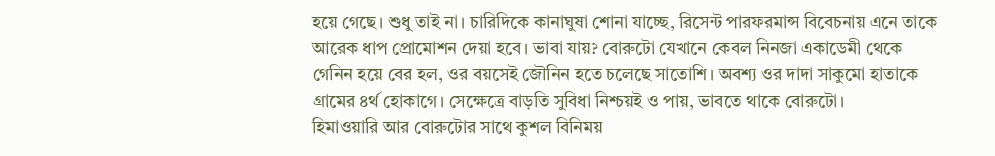হয়ে গেছে। শুধু তাই না। চারিদিকে কানাঘুষা শোনা যাচ্ছে, রিসেন্ট পারফরমান্স বিবেচনায় এনে তাকে আরেক ধাপ প্রোমোশন দেয়া হবে। ভাবা যায়? বোরুটো যেখানে কেবল নিনজা একাডেমী থেকে গেনিন হয়ে বের হল, ওর বয়সেই জৌনিন হতে চলেছে সাতোশি। অবশ্য ওর দাদা সাকুমো হাতাকে গ্রামের ৪র্থ হোকাগে। সেক্ষেত্রে বাড়তি সুবিধা নিশ্চয়ই ও পায়, ভাবতে থাকে বোরুটো।
হিমাওয়ারি আর বোরুটোর সাথে কুশল বিনিময়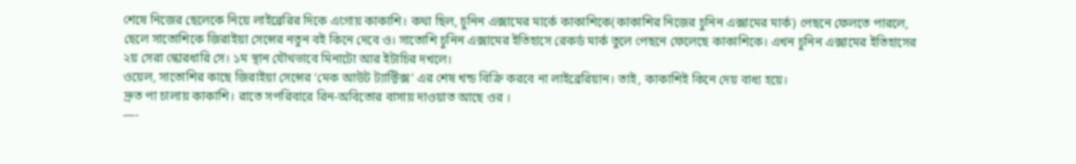শেষে নিজের ছেলেকে নিয়ে লাইব্রেরির দিকে এগোয় কাকাশি। কথা ছিল, চুনিন এক্সামের মার্কে কাকাশিকে(কাকাশির নিজের চুনিন এক্সামের মার্ক) পেছনে ফেলতে পারলে, ছেলে সাতোশিকে জিরাইয়া সেন্সের নতুন বই কিনে দেবে ও। সাতোশি চুনিন এক্সামের ইতিহাসে রেকর্ড মার্ক তুলে পেছনে ফেলেছে কাকাশিকে। এখন চুনিন এক্সামের ইতিহাসের ২য় সেরা স্কোরধারি সে। ১ম স্থান যৌথভাবে মিনাটো আর ইটাচির দখলে।
ওয়েল, সাতোশির কাছে জিরাইয়া সেন্সের ‘মেক আউট ট্যাক্টিক্স’ এর শেষ খন্ড বিক্রি করবে না লাইব্রেরিয়ান। তাই, কাকাশিই কিনে দেয় বাধ্য হয়ে।
দ্রুত পা চালায় কাকাশি। রাতে সপরিবারে রিন-অবিতোর বাসায় দাওয়াত আছে ওর ।
—-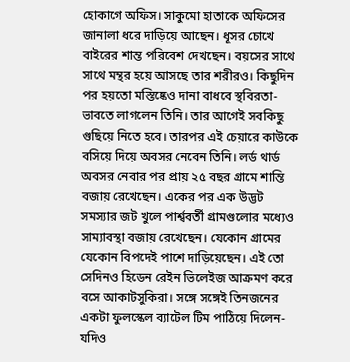হোকাগে অফিস। সাকুমো হাতাকে অফিসের জানালা ধরে দাড়িয়ে আছেন। ধূসর চোখে বাইরের শান্ত পরিবেশ দেখছেন। বয়সের সাথে সাথে মন্থর হয়ে আসছে তার শরীরও। কিছুদিন পর হয়তো মস্তিষ্কেও দানা বাধবে স্থবিরতা-ভাবতে লাগলেন তিনি। তার আগেই সবকিছু গুছিয়ে নিতে হবে। তারপর এই চেয়ারে কাউকে বসিয়ে দিয়ে অবসর নেবেন তিনি। লর্ড থার্ড অবসর নেবার পর প্রায় ২৫ বছর গ্রামে শান্তি বজায় রেখেছেন। একের পর এক উদ্ভট সমস্যার জট খুলে পার্শ্ববর্তী গ্রামগুলোর মধ্যেও সাম্যাবস্থা বজায় রেখেছেন। যেকোন গ্রামের যেকোন বিপদেই পাশে দাড়িয়েছেন। এই তো সেদিনও হিডেন রেইন ভিলেইজ আক্রমণ করে বসে আকাটসুকিরা। সঙ্গে সঙ্গেই তিনজনের একটা ফুলস্কেল ব্যাটেল টিম পাঠিয়ে দিলেন-যদিও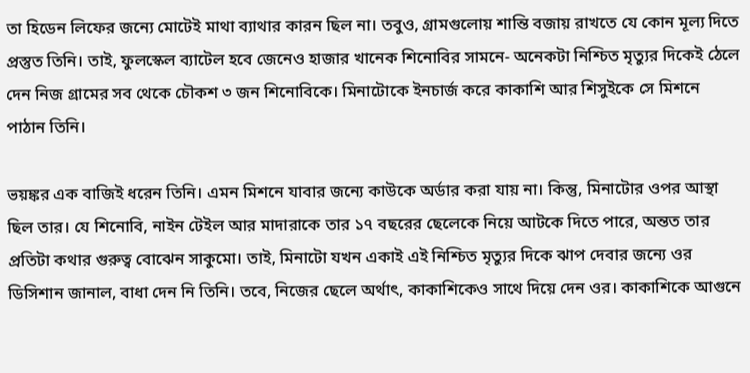তা হিডেন লিফের জন্যে মোটেই মাথা ব্যাথার কারন ছিল না। তবুও, গ্রামগুলোয় শান্তি বজায় রাখতে যে কোন মূল্য দিতে প্রস্তুত তিনি। তাই, ফুলস্কেল ব্যাটেল হবে জেনেও হাজার খানেক শিনোবির সামনে- অনেকটা নিশ্চিত মৃত্যুর দিকেই ঠেলে দেন নিজ গ্রামের সব থেকে চৌকশ ৩ জন শিনোবিকে। মিনাটোকে ইনচার্জ করে কাকাশি আর শিসুইকে সে মিশনে পাঠান তিনি।

ভয়ঙ্কর এক বাজিই ধরেন তিনি। এমন মিশনে যাবার জন্যে কাউকে অর্ডার করা যায় না। কিন্তু, মিনাটোর ওপর আস্থা ছিল তার। যে শিনোবি, নাইন টেইল আর মাদারাকে তার ১৭ বছরের ছেলেকে নিয়ে আটকে দিতে পারে, অন্তত তার প্রতিটা কথার গুরুত্ব বোঝেন সাকুমো। তাই, মিনাটো যখন একাই এই নিশ্চিত মৃত্যুর দিকে ঝাপ দেবার জন্যে ওর ডিসিশান জানাল, বাধা দেন নি তিনি। তবে, নিজের ছেলে অর্থাৎ, কাকাশিকেও সাথে দিয়ে দেন ওর। কাকাশিকে আগুনে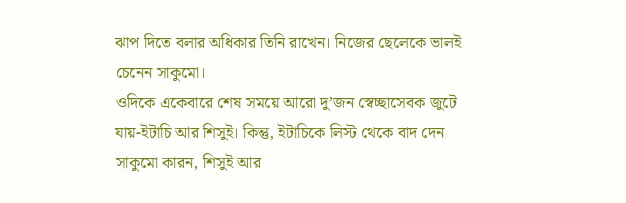ঝাপ দিতে বলার অধিকার তিনি রাখেন। নিজের ছেলেকে ভালই চেনেন সাকুমো।
ওদিকে একেবারে শেষ সময়ে আরো দু’জন স্বেচ্ছাসেবক জুটে যায়-ইটাচি আর শিসুই। কিন্তু, ইটাচিকে লিস্ট থেকে বাদ দেন সাকুমো কারন, শিসুই আর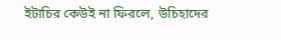ইটাচির কেউই না ফিরলে, উচিহাদের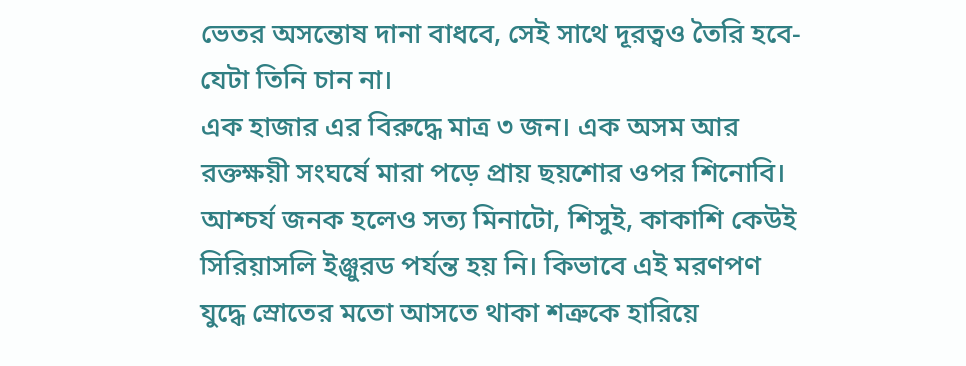ভেতর অসন্তোষ দানা বাধবে, সেই সাথে দূরত্বও তৈরি হবে- যেটা তিনি চান না।
এক হাজার এর বিরুদ্ধে মাত্র ৩ জন। এক অসম আর রক্তক্ষয়ী সংঘর্ষে মারা পড়ে প্রায় ছয়শোর ওপর শিনোবি। আশ্চর্য জনক হলেও সত্য মিনাটো, শিসুই, কাকাশি কেউই সিরিয়াসলি ইঞ্জুরড পর্যন্ত হয় নি। কিভাবে এই মরণপণ যুদ্ধে স্রোতের মতো আসতে থাকা শত্রুকে হারিয়ে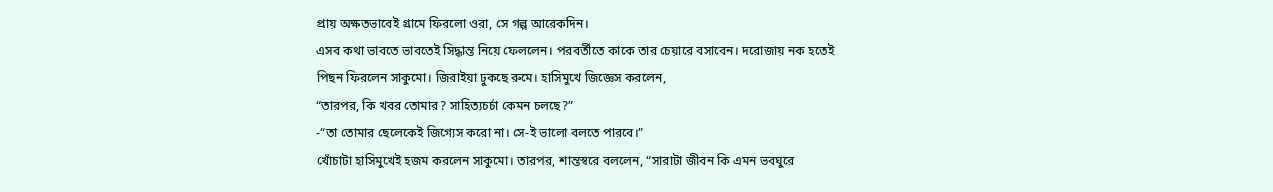প্রায় অক্ষতভাবেই গ্রামে ফিরলো ওরা, সে গল্প আরেকদিন।
এসব কথা ভাবতে ভাবতেই সিদ্ধান্ত নিয়ে ফেললেন। পরবর্তীতে কাকে তার চেয়ারে বসাবেন। দরোজায় নক হতেই পিছন ফিরলেন সাকুমো। জিরাইয়া ঢুকছে রুমে। হাসিমুখে জিজ্ঞেস করলেন,
“তারপর, কি খবর তোমার? সাহিত্যচর্চা কেমন চলছে?”
-“তা তোমার ছেলেকেই জিগ্যেস করো না। সে-ই ভালো বলতে পারবে।”
খোঁচাটা হাসিমুখেই হজম করলেন সাকুমো। তারপর, শান্তস্বরে বললেন, “সারাটা জীবন কি এমন ভবঘুরে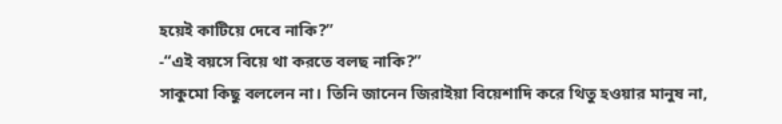হয়েই কাটিয়ে দেবে নাকি?”
-“এই বয়সে বিয়ে থা করতে বলছ নাকি?”
সাকুমো কিছু বললেন না। তিনি জানেন জিরাইয়া বিয়েশাদি করে থিতু হওয়ার মানুষ না,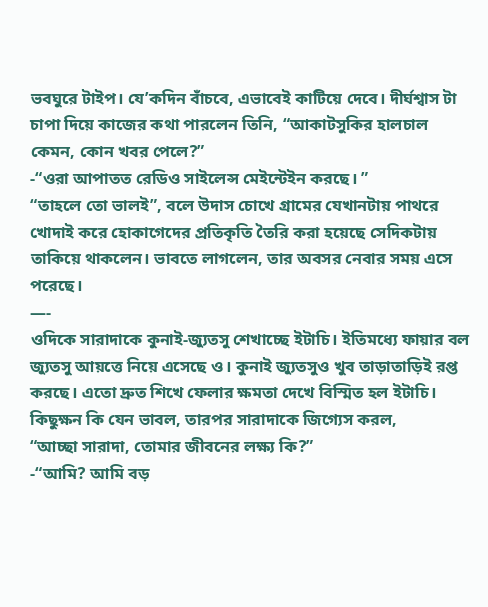ভবঘুরে টাইপ। যে’কদিন বাঁচবে, এভাবেই কাটিয়ে দেবে। দীর্ঘশ্বাস টা চাপা দিয়ে কাজের কথা পারলেন তিনি, “আকাটসুকির হালচাল কেমন, কোন খবর পেলে?”
-“ওরা আপাতত রেডিও সাইলেন্স মেইন্টেইন করছে। ”
“তাহলে তো ভালই”, বলে উদাস চোখে গ্রামের যেখানটায় পাথরে খোদাই করে হোকাগেদের প্রতিকৃতি তৈরি করা হয়েছে সেদিকটায় তাকিয়ে থাকলেন। ভাবতে লাগলেন, তার অবসর নেবার সময় এসে পরেছে।
—-
ওদিকে সারাদাকে কুনাই-জ্যুতসু শেখাচ্ছে ইটাচি। ইতিমধ্যে ফায়ার বল জ্যুতসু আয়ত্তে নিয়ে এসেছে ও। কুনাই জ্যুতসুও খুব তাড়াতাড়িই রপ্ত করছে। এতো দ্রুত শিখে ফেলার ক্ষমতা দেখে বিস্মিত হল ইটাচি। কিছুক্ষন কি যেন ভাবল, তারপর সারাদাকে জিগ্যেস করল,
“আচ্ছা সারাদা, তোমার জীবনের লক্ষ্য কি?”
-“আমি? আমি বড়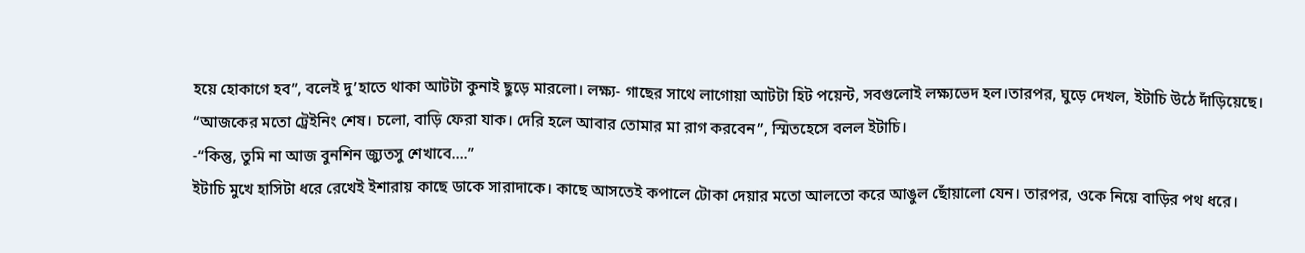হয়ে হোকাগে হব”, বলেই দু’হাতে থাকা আটটা কুনাই ছুড়ে মারলো। লক্ষ্য- গাছের সাথে লাগোয়া আটটা হিট পয়েন্ট, সবগুলোই লক্ষ্যভেদ হল।তারপর, ঘুড়ে দেখল, ইটাচি উঠে দাঁড়িয়েছে।
“আজকের মতো ট্রেইনিং শেষ। চলো, বাড়ি ফেরা যাক। দেরি হলে আবার তোমার মা রাগ করবেন”, স্মিতহেসে বলল ইটাচি।
-“কিন্তু, তুমি না আজ বুনশিন জ্যুতসু শেখাবে….”
ইটাচি মুখে হাসিটা ধরে রেখেই ইশারায় কাছে ডাকে সারাদাকে। কাছে আসতেই কপালে টোকা দেয়ার মতো আলতো করে আঙুল ছোঁয়ালো যেন। তারপর, ওকে নিয়ে বাড়ির পথ ধরে।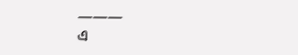———
এ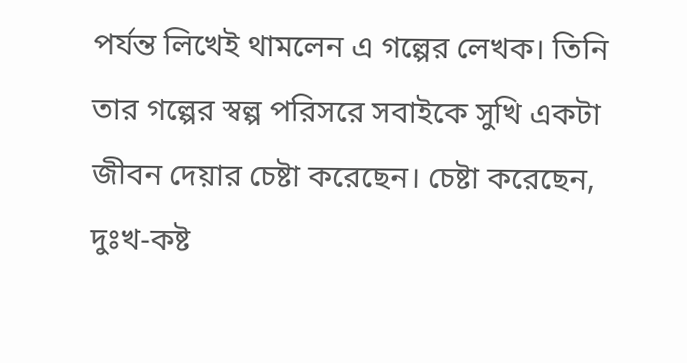পর্যন্ত লিখেই থামলেন এ গল্পের লেখক। তিনি তার গল্পের স্বল্প পরিসরে সবাইকে সুখি একটা জীবন দেয়ার চেষ্টা করেছেন। চেষ্টা করেছেন, দুঃখ-কষ্ট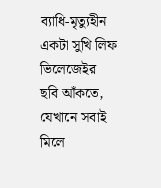ব্যাধি-মৃত্যুহীন একটা সুখি লিফ ভিলেজেইর ছবি আঁকতে, যেখানে সবাই মিলে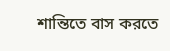শান্তিতে বাস করতে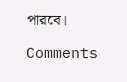পারবে।

Comments